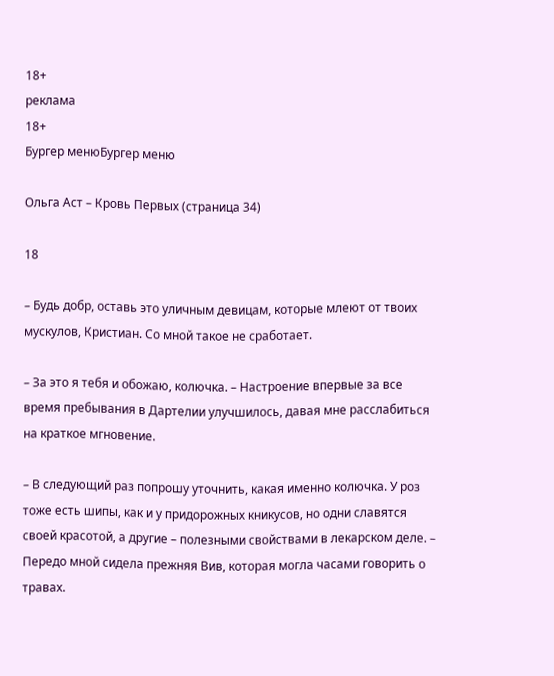18+
реклама
18+
Бургер менюБургер меню

Ольга Аст – Кровь Первых (страница 34)

18

– Будь добр, оставь это уличным девицам, которые млеют от твоих мускулов, Кристиан. Со мной такое не сработает.

– За это я тебя и обожаю, колючка. – Настроение впервые за все время пребывания в Дартелии улучшилось, давая мне расслабиться на краткое мгновение.

– В следующий раз попрошу уточнить, какая именно колючка. У роз тоже есть шипы, как и у придорожных кникусов, но одни славятся своей красотой, а другие – полезными свойствами в лекарском деле. – Передо мной сидела прежняя Вив, которая могла часами говорить о травах.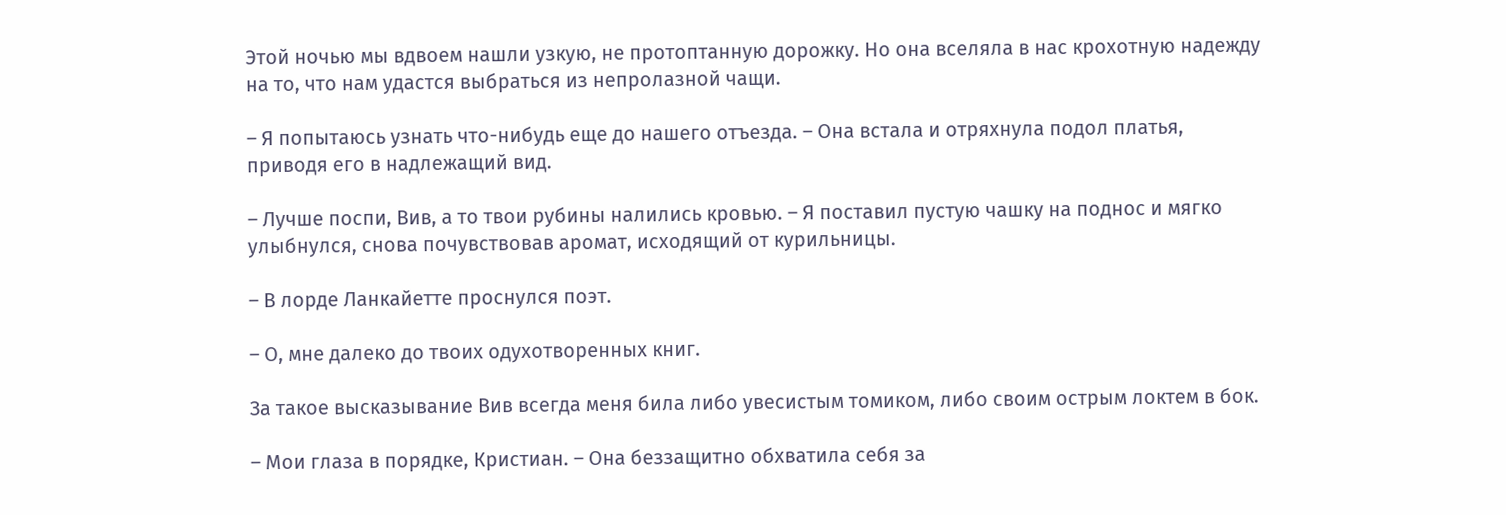Этой ночью мы вдвоем нашли узкую, не протоптанную дорожку. Но она вселяла в нас крохотную надежду на то, что нам удастся выбраться из непролазной чащи.

– Я попытаюсь узнать что-нибудь еще до нашего отъезда. – Она встала и отряхнула подол платья, приводя его в надлежащий вид.

– Лучше поспи, Вив, а то твои рубины налились кровью. – Я поставил пустую чашку на поднос и мягко улыбнулся, снова почувствовав аромат, исходящий от курильницы.

– В лорде Ланкайетте проснулся поэт.

– О, мне далеко до твоих одухотворенных книг.

За такое высказывание Вив всегда меня била либо увесистым томиком, либо своим острым локтем в бок.

– Мои глаза в порядке, Кристиан. – Она беззащитно обхватила себя за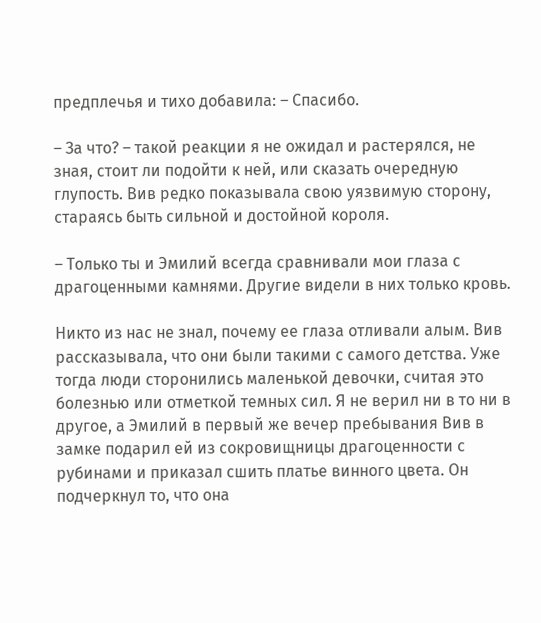предплечья и тихо добавила: – Спасибо.

– За что? – такой реакции я не ожидал и растерялся, не зная, стоит ли подойти к ней, или сказать очередную глупость. Вив редко показывала свою уязвимую сторону, стараясь быть сильной и достойной короля.

– Только ты и Эмилий всегда сравнивали мои глаза с драгоценными камнями. Другие видели в них только кровь.

Никто из нас не знал, почему ее глаза отливали алым. Вив рассказывала, что они были такими с самого детства. Уже тогда люди сторонились маленькой девочки, считая это болезнью или отметкой темных сил. Я не верил ни в то ни в другое, а Эмилий в первый же вечер пребывания Вив в замке подарил ей из сокровищницы драгоценности с рубинами и приказал сшить платье винного цвета. Он подчеркнул то, что она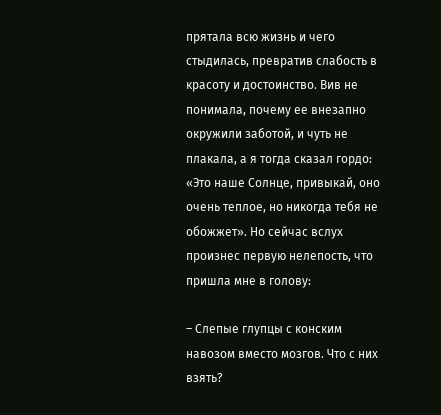прятала всю жизнь и чего стыдилась, превратив слабость в красоту и достоинство. Вив не понимала, почему ее внезапно окружили заботой, и чуть не плакала, а я тогда сказал гордо: «Это наше Солнце, привыкай, оно очень теплое, но никогда тебя не обожжет». Но сейчас вслух произнес первую нелепость, что пришла мне в голову:

– Слепые глупцы с конским навозом вместо мозгов. Что с них взять?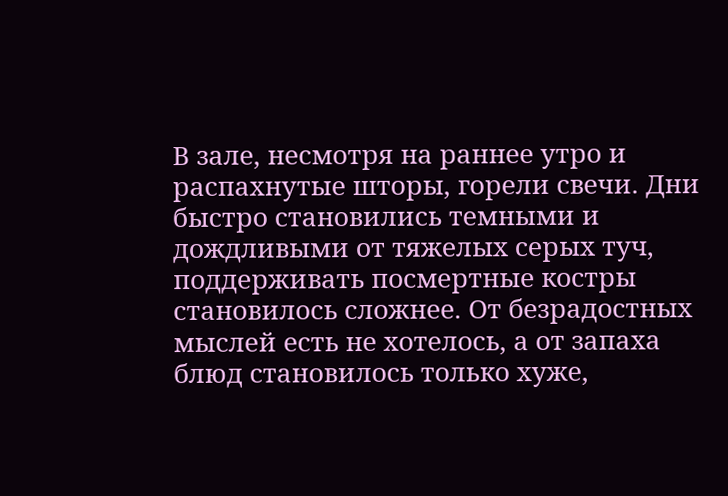В зале, несмотря на раннее утро и распахнутые шторы, горели свечи. Дни быстро становились темными и дождливыми от тяжелых серых туч, поддерживать посмертные костры становилось сложнее. От безрадостных мыслей есть не хотелось, а от запаха блюд становилось только хуже,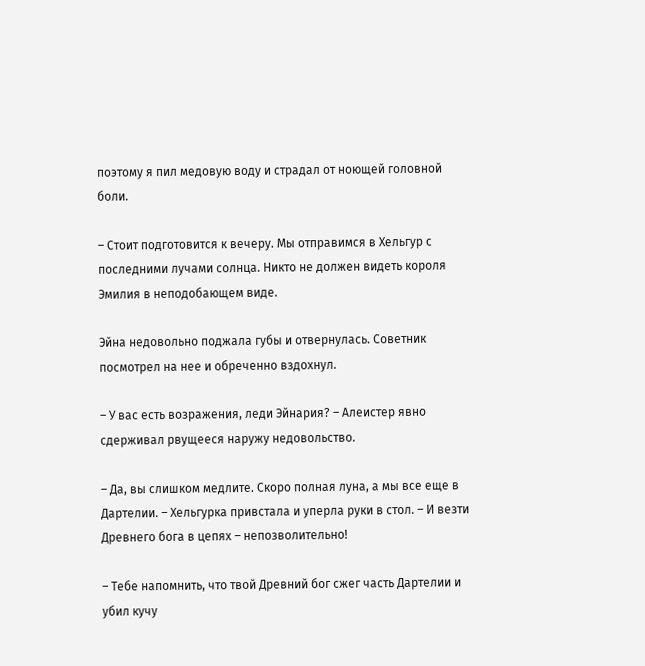поэтому я пил медовую воду и страдал от ноющей головной боли.

– Стоит подготовится к вечеру. Мы отправимся в Хельгур с последними лучами солнца. Никто не должен видеть короля Эмилия в неподобающем виде.

Эйна недовольно поджала губы и отвернулась. Советник посмотрел на нее и обреченно вздохнул.

– У вас есть возражения, леди Эйнария? – Алеистер явно сдерживал рвущееся наружу недовольство.

– Да, вы слишком медлите. Скоро полная луна, а мы все еще в Дартелии. – Хельгурка привстала и уперла руки в стол. – И везти Древнего бога в цепях – непозволительно!

– Тебе напомнить, что твой Древний бог сжег часть Дартелии и убил кучу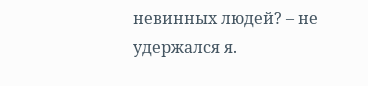невинных людей? – не удержался я.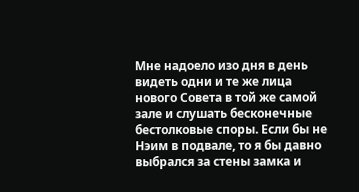Мне надоело изо дня в день видеть одни и те же лица нового Совета в той же самой зале и слушать бесконечные бестолковые споры. Если бы не Нэим в подвале, то я бы давно выбрался за стены замка и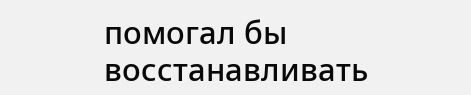помогал бы восстанавливать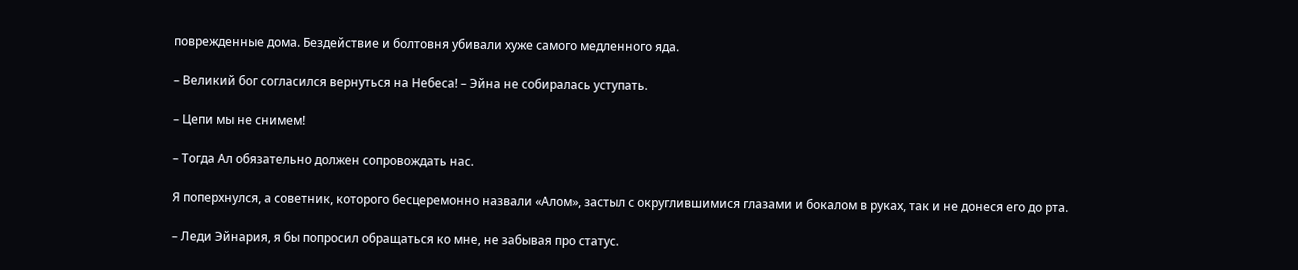поврежденные дома. Бездействие и болтовня убивали хуже самого медленного яда.

– Великий бог согласился вернуться на Небеса! – Эйна не собиралась уступать.

– Цепи мы не снимем!

– Тогда Ал обязательно должен сопровождать нас.

Я поперхнулся, а советник, которого бесцеремонно назвали «Алом», застыл с округлившимися глазами и бокалом в руках, так и не донеся его до рта.

– Леди Эйнария, я бы попросил обращаться ко мне, не забывая про статус.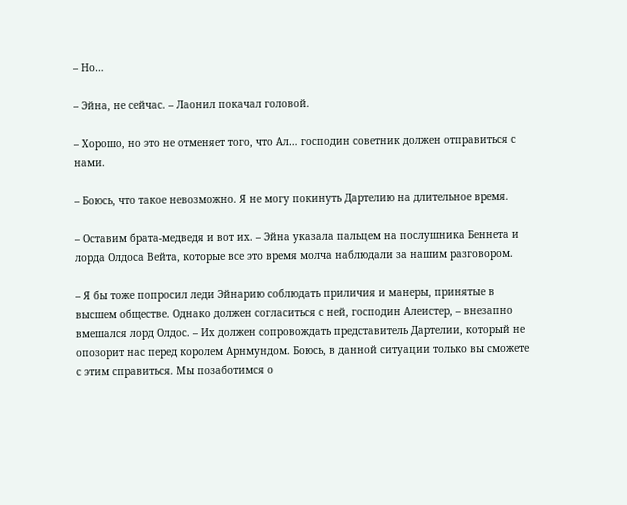– Но…

– Эйна, не сейчас. – Лаонил покачал головой.

– Хорошо, но это не отменяет того, что Ал… господин советник должен отправиться с нами.

– Боюсь, что такое невозможно. Я не могу покинуть Дартелию на длительное время.

– Оставим брата-медведя и вот их. – Эйна указала пальцем на послушника Беннета и лорда Олдоса Вейта, которые все это время молча наблюдали за нашим разговором.

– Я бы тоже попросил леди Эйнарию соблюдать приличия и манеры, принятые в высшем обществе. Однако должен согласиться с ней, господин Алеистер, – внезапно вмешался лорд Олдос. – Их должен сопровождать представитель Дартелии, который не опозорит нас перед королем Арнмундом. Боюсь, в данной ситуации только вы сможете с этим справиться. Мы позаботимся о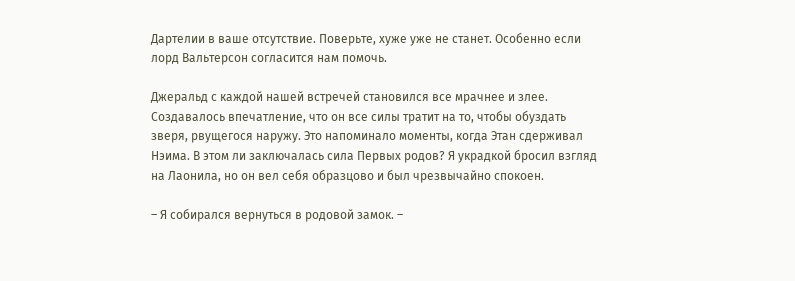Дартелии в ваше отсутствие. Поверьте, хуже уже не станет. Особенно если лорд Вальтерсон согласится нам помочь.

Джеральд с каждой нашей встречей становился все мрачнее и злее. Создавалось впечатление, что он все силы тратит на то, чтобы обуздать зверя, рвущегося наружу. Это напоминало моменты, когда Этан сдерживал Нэима. В этом ли заключалась сила Первых родов? Я украдкой бросил взгляд на Лаонила, но он вел себя образцово и был чрезвычайно спокоен.

– Я собирался вернуться в родовой замок. –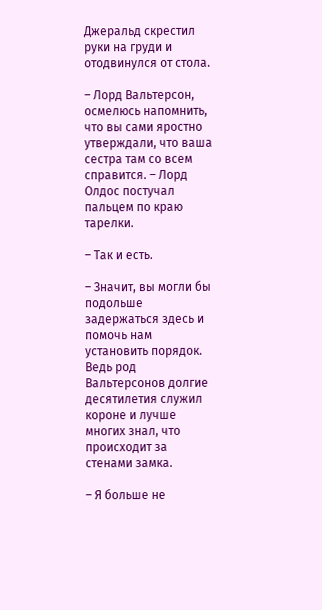Джеральд скрестил руки на груди и отодвинулся от стола.

– Лорд Вальтерсон, осмелюсь напомнить, что вы сами яростно утверждали, что ваша сестра там со всем справится. – Лорд Олдос постучал пальцем по краю тарелки.

– Так и есть.

– Значит, вы могли бы подольше задержаться здесь и помочь нам установить порядок. Ведь род Вальтерсонов долгие десятилетия служил короне и лучше многих знал, что происходит за стенами замка.

– Я больше не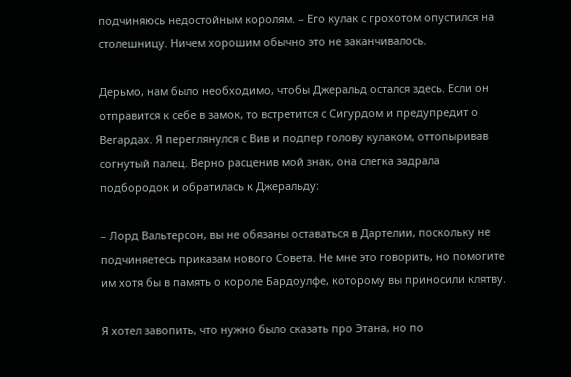подчиняюсь недостойным королям. – Его кулак с грохотом опустился на столешницу. Ничем хорошим обычно это не заканчивалось.

Дерьмо, нам было необходимо, чтобы Джеральд остался здесь. Если он отправится к себе в замок, то встретится с Сигурдом и предупредит о Вегардах. Я переглянулся с Вив и подпер голову кулаком, оттопыривав согнутый палец. Верно расценив мой знак, она слегка задрала подбородок и обратилась к Джеральду:

– Лорд Вальтерсон, вы не обязаны оставаться в Дартелии, поскольку не подчиняетесь приказам нового Совета. Не мне это говорить, но помогите им хотя бы в память о короле Бардоулфе, которому вы приносили клятву.

Я хотел завопить, что нужно было сказать про Этана, но по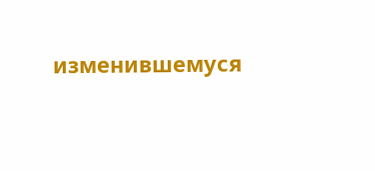изменившемуся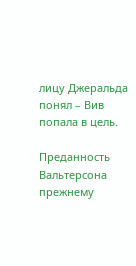лицу Джеральда понял – Вив попала в цель.

Преданность Вальтерсона прежнему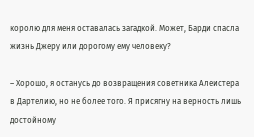королю для меня оставалась загадкой. Может, Барди спасла жизнь Джеру или дорогому ему человеку?

– Хорошо, я останусь до возвращения советника Алеистера в Дартелию, но не более того. Я присягну на верность лишь достойному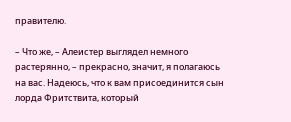правителю.

– Что же, – Алеистер выглядел немного растерянно, – прекрасно, значит, я полагаюсь на вас. Надеюсь, что к вам присоединится сын лорда Фритствита, который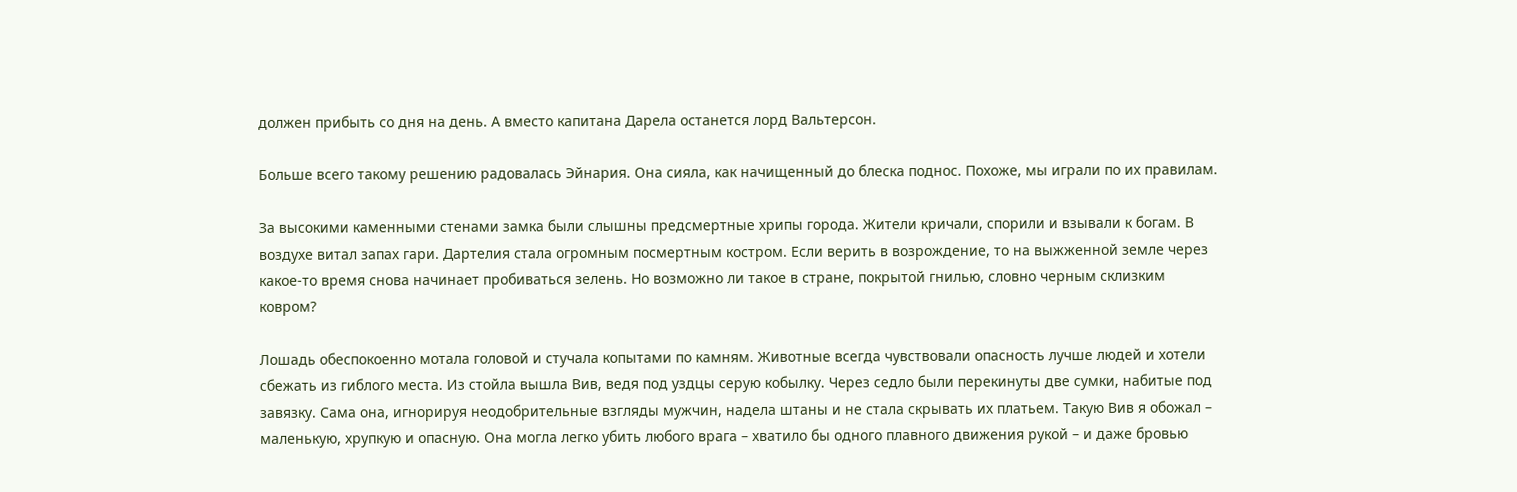должен прибыть со дня на день. А вместо капитана Дарела останется лорд Вальтерсон.

Больше всего такому решению радовалась Эйнария. Она сияла, как начищенный до блеска поднос. Похоже, мы играли по их правилам.

За высокими каменными стенами замка были слышны предсмертные хрипы города. Жители кричали, спорили и взывали к богам. В воздухе витал запах гари. Дартелия стала огромным посмертным костром. Если верить в возрождение, то на выжженной земле через какое-то время снова начинает пробиваться зелень. Но возможно ли такое в стране, покрытой гнилью, словно черным склизким ковром?

Лошадь обеспокоенно мотала головой и стучала копытами по камням. Животные всегда чувствовали опасность лучше людей и хотели сбежать из гиблого места. Из стойла вышла Вив, ведя под уздцы серую кобылку. Через седло были перекинуты две сумки, набитые под завязку. Сама она, игнорируя неодобрительные взгляды мужчин, надела штаны и не стала скрывать их платьем. Такую Вив я обожал – маленькую, хрупкую и опасную. Она могла легко убить любого врага – хватило бы одного плавного движения рукой – и даже бровью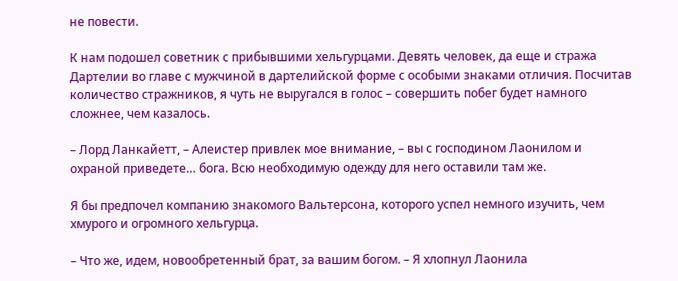не повести.

К нам подошел советник с прибывшими хельгурцами. Девять человек, да еще и стража Дартелии во главе с мужчиной в дартелийской форме с особыми знаками отличия. Посчитав количество стражников, я чуть не выругался в голос – совершить побег будет намного сложнее, чем казалось.

– Лорд Ланкайетт, – Алеистер привлек мое внимание, – вы с господином Лаонилом и охраной приведете… бога. Всю необходимую одежду для него оставили там же.

Я бы предпочел компанию знакомого Вальтерсона, которого успел немного изучить, чем хмурого и огромного хельгурца.

– Что же, идем, новообретенный брат, за вашим богом. – Я хлопнул Лаонила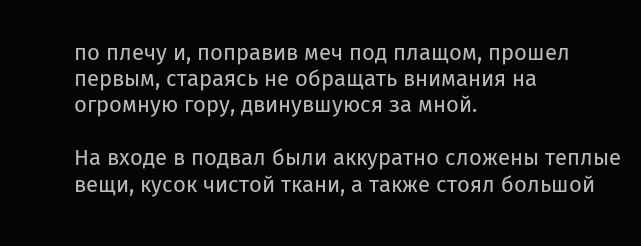по плечу и, поправив меч под плащом, прошел первым, стараясь не обращать внимания на огромную гору, двинувшуюся за мной.

На входе в подвал были аккуратно сложены теплые вещи, кусок чистой ткани, а также стоял большой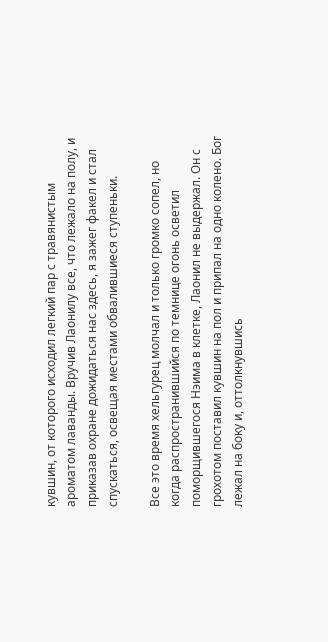кувшин, от которого исходил легкий пар с травянистым ароматом лаванды. Вручив Лаонилу все, что лежало на полу, и приказав охране дожидаться нас здесь, я зажег факел и стал спускаться, освещая местами обвалившиеся ступеньки.

Все это время хельгурец молчал и только громко сопел, но когда распространившийся по темнице огонь осветил поморщившегося Нэима в клетке, Лаонил не выдержал. Он с грохотом поставил кувшин на пол и припал на одно колено. Бог лежал на боку и, оттолкнувшись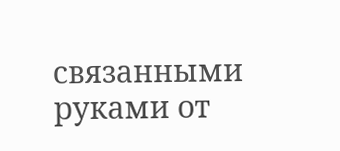связанными руками от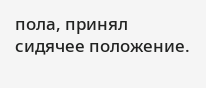пола, принял сидячее положение.